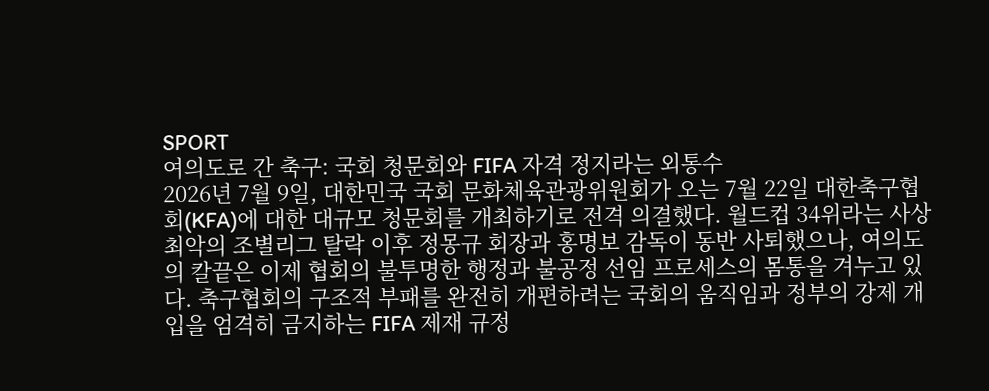SPORT
여의도로 간 축구: 국회 청문회와 FIFA 자격 정지라는 외통수
2026년 7월 9일, 대한민국 국회 문화체육관광위원회가 오는 7월 22일 대한축구협회(KFA)에 대한 대규모 청문회를 개최하기로 전격 의결했다. 월드컵 34위라는 사상 최악의 조별리그 탈락 이후 정몽규 회장과 홍명보 감독이 동반 사퇴했으나, 여의도의 칼끝은 이제 협회의 불투명한 행정과 불공정 선임 프로세스의 몸통을 겨누고 있다. 축구협회의 구조적 부패를 완전히 개편하려는 국회의 움직임과 정부의 강제 개입을 엄격히 금지하는 FIFA 제재 규정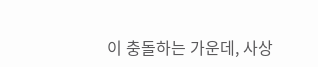이 충돌하는 가운데, 사상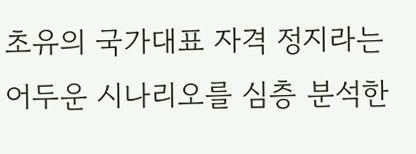초유의 국가대표 자격 정지라는 어두운 시나리오를 심층 분석한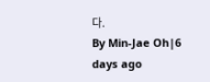다.
By Min-Jae Oh|6 days ago